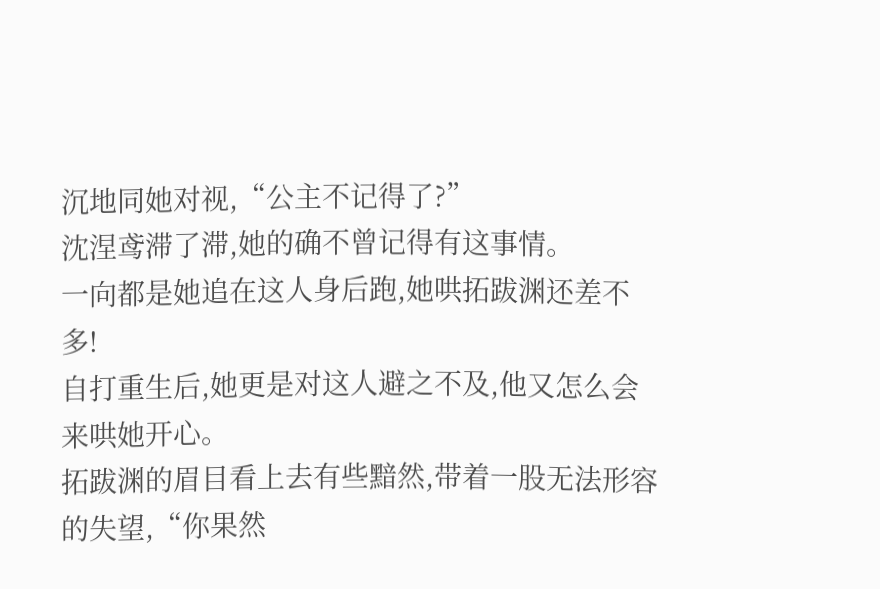沉地同她对视,“公主不记得了?”
沈涅鸢滞了滞,她的确不曾记得有这事情。
一向都是她追在这人身后跑,她哄拓跋渊还差不多!
自打重生后,她更是对这人避之不及,他又怎么会来哄她开心。
拓跋渊的眉目看上去有些黯然,带着一股无法形容的失望,“你果然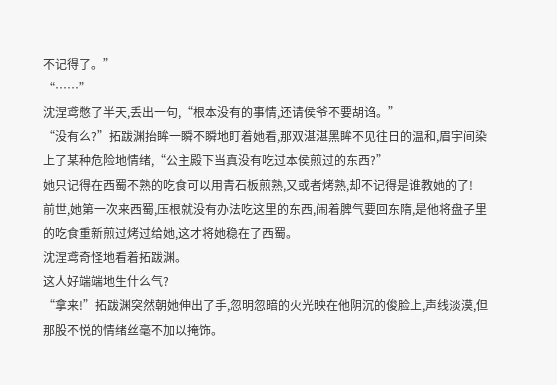不记得了。”
“……”
沈涅鸢憋了半天,丢出一句,“根本没有的事情,还请侯爷不要胡诌。”
“没有么?”拓跋渊抬眸一瞬不瞬地盯着她看,那双湛湛黑眸不见往日的温和,眉宇间染上了某种危险地情绪,“公主殿下当真没有吃过本侯煎过的东西?”
她只记得在西蜀不熟的吃食可以用青石板煎熟,又或者烤熟,却不记得是谁教她的了!
前世,她第一次来西蜀,压根就没有办法吃这里的东西,闹着脾气要回东隋,是他将盘子里的吃食重新煎过烤过给她,这才将她稳在了西蜀。
沈涅鸢奇怪地看着拓跋渊。
这人好端端地生什么气?
“拿来!”拓跋渊突然朝她伸出了手,忽明忽暗的火光映在他阴沉的俊脸上,声线淡漠,但那股不悦的情绪丝毫不加以掩饰。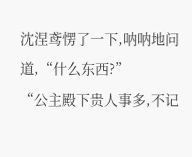沈涅鸢愣了一下,呐呐地问道,“什么东西?”
“公主殿下贵人事多,不记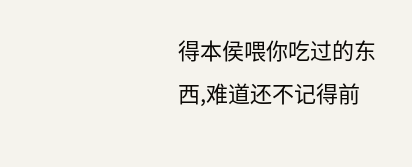得本侯喂你吃过的东西,难道还不记得前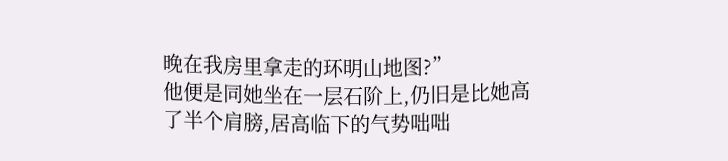晚在我房里拿走的环明山地图?”
他便是同她坐在一层石阶上,仍旧是比她高了半个肩膀,居高临下的气势咄咄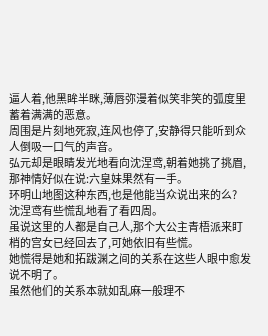逼人着,他黑眸半眯,薄唇弥漫着似笑非笑的弧度里蓄着满满的恶意。
周围是片刻地死寂,连风也停了,安静得只能听到众人倒吸一口气的声音。
弘元却是眼睛发光地看向沈涅鸢,朝着她挑了挑眉,那神情好似在说:六皇妹果然有一手。
环明山地图这种东西,也是他能当众说出来的么?
沈涅鸢有些慌乱地看了看四周。
虽说这里的人都是自己人,那个大公主青梧派来盯梢的宫女已经回去了,可她依旧有些慌。
她慌得是她和拓跋渊之间的关系在这些人眼中愈发说不明了。
虽然他们的关系本就如乱麻一般理不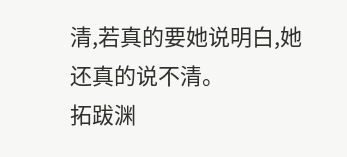清,若真的要她说明白,她还真的说不清。
拓跋渊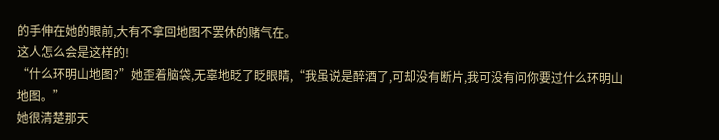的手伸在她的眼前,大有不拿回地图不罢休的赌气在。
这人怎么会是这样的!
“什么环明山地图?”她歪着脑袋,无辜地眨了眨眼睛,“我虽说是醉酒了,可却没有断片,我可没有问你要过什么环明山地图。”
她很清楚那天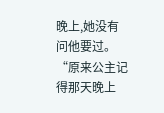晚上,她没有问他要过。
“原来公主记得那天晚上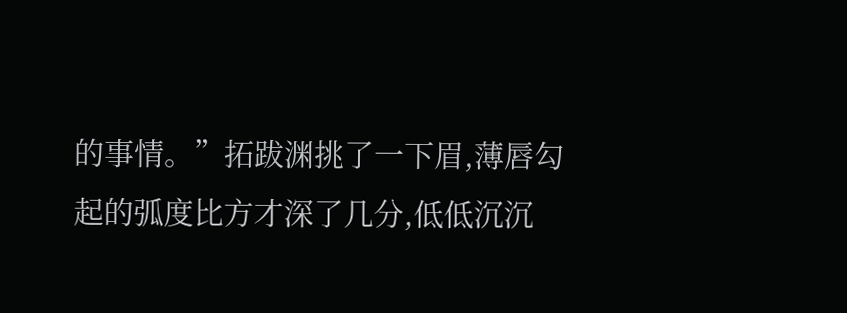的事情。”拓跋渊挑了一下眉,薄唇勾起的弧度比方才深了几分,低低沉沉